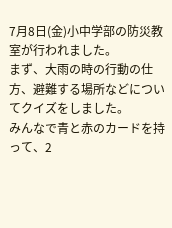7月8日(金)小中学部の防災教室が行われました。
まず、大雨の時の行動の仕方、避難する場所などについてクイズをしました。
みんなで青と赤のカードを持って、2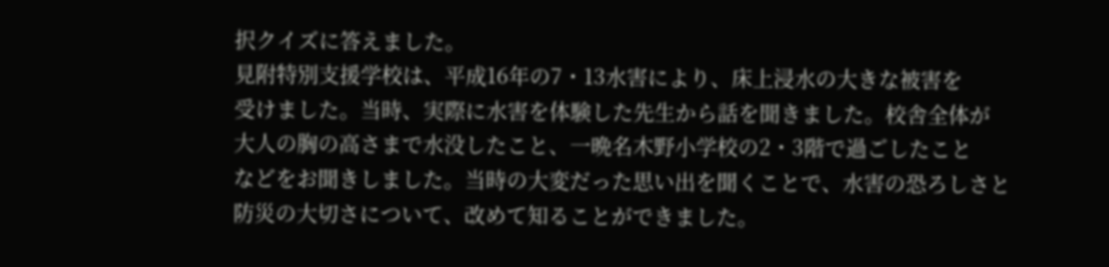択クイズに答えました。
見附特別支援学校は、平成16年の7・13水害により、床上浸水の大きな被害を
受けました。当時、実際に水害を体験した先生から話を聞きました。校舎全体が
大人の胸の高さまで水没したこと、一晩名木野小学校の2・3階で過ごしたこと
などをお聞きしました。当時の大変だった思い出を聞くことで、水害の恐ろしさと
防災の大切さについて、改めて知ることができました。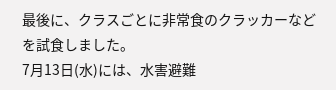最後に、クラスごとに非常食のクラッカーなどを試食しました。
7月13日(水)には、水害避難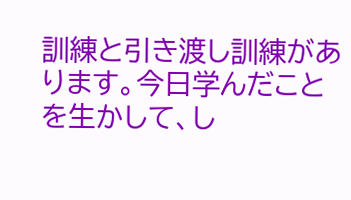訓練と引き渡し訓練があります。今日学んだこと
を生かして、し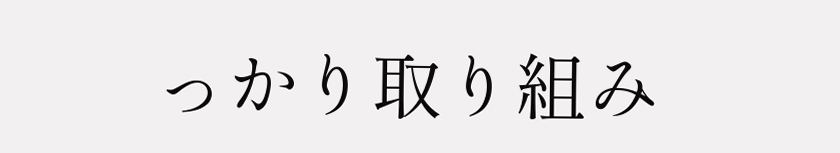っかり取り組み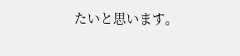たいと思います。